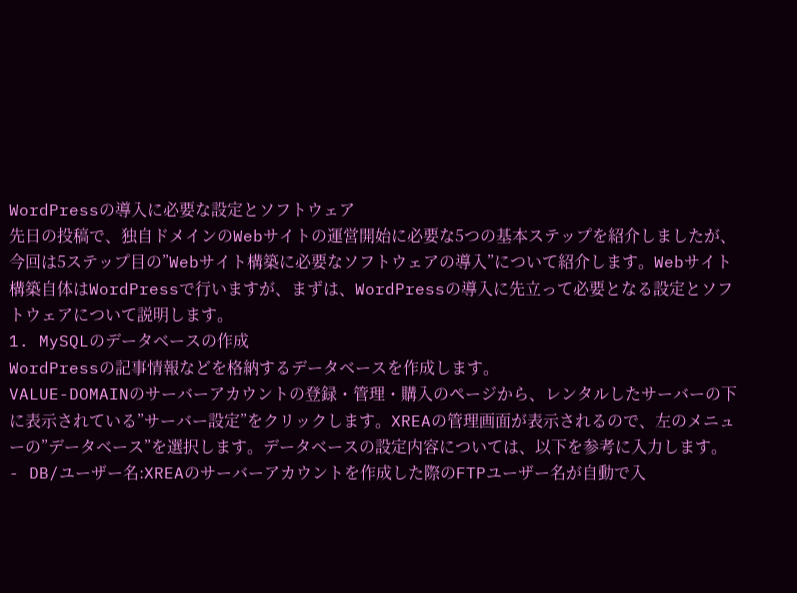WordPressの導入に必要な設定とソフトウェア
先日の投稿で、独自ドメインのWebサイトの運営開始に必要な5つの基本ステップを紹介しましたが、今回は5ステップ目の”Webサイト構築に必要なソフトウェアの導入”について紹介します。Webサイト構築自体はWordPressで行いますが、まずは、WordPressの導入に先立って必要となる設定とソフトウェアについて説明します。
1. MySQLのデータベースの作成
WordPressの記事情報などを格納するデータベースを作成します。
VALUE-DOMAINのサーバーアカウントの登録・管理・購入のページから、レンタルしたサーバーの下に表示されている”サーバー設定”をクリックします。XREAの管理画面が表示されるので、左のメニューの”データベース”を選択します。データベースの設定内容については、以下を参考に入力します。
- DB/ユーザー名:XREAのサーバーアカウントを作成した際のFTPユーザー名が自動で入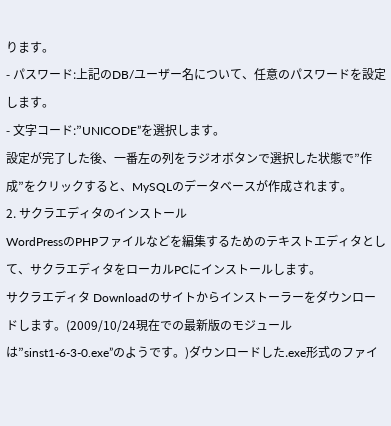ります。
- パスワード:上記のDB/ユーザー名について、任意のパスワードを設定します。
- 文字コード:”UNICODE”を選択します。
設定が完了した後、一番左の列をラジオボタンで選択した状態で”作成”をクリックすると、MySQLのデータベースが作成されます。
2. サクラエディタのインストール
WordPressのPHPファイルなどを編集するためのテキストエディタとして、サクラエディタをローカルPCにインストールします。
サクラエディタ Downloadのサイトからインストーラーをダウンロードします。(2009/10/24現在での最新版のモジュールは”sinst1-6-3-0.exe”のようです。)ダウンロードした.exe形式のファイ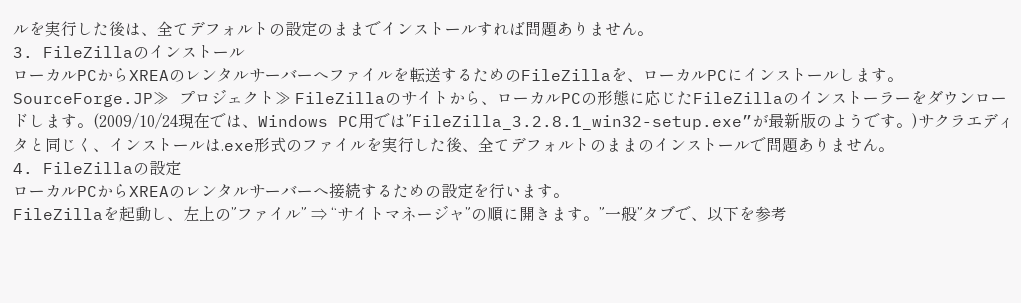ルを実行した後は、全てデフォルトの設定のままでインストールすれば問題ありません。
3. FileZillaのインストール
ローカルPCからXREAのレンタルサーバーへファイルを転送するためのFileZillaを、ローカルPCにインストールします。
SourceForge.JP≫ プロジェクト≫ FileZillaのサイトから、ローカルPCの形態に応じたFileZillaのインストーラーをダウンロードします。(2009/10/24現在では、Windows PC用では”FileZilla_3.2.8.1_win32-setup.exe”が最新版のようです。)サクラエディタと同じく、インストールは.exe形式のファイルを実行した後、全てデフォルトのままのインストールで問題ありません。
4. FileZillaの設定
ローカルPCからXREAのレンタルサーバーへ接続するための設定を行います。
FileZillaを起動し、左上の”ファイル” ⇒ “サイトマネージャ”の順に開きます。”一般”タブで、以下を参考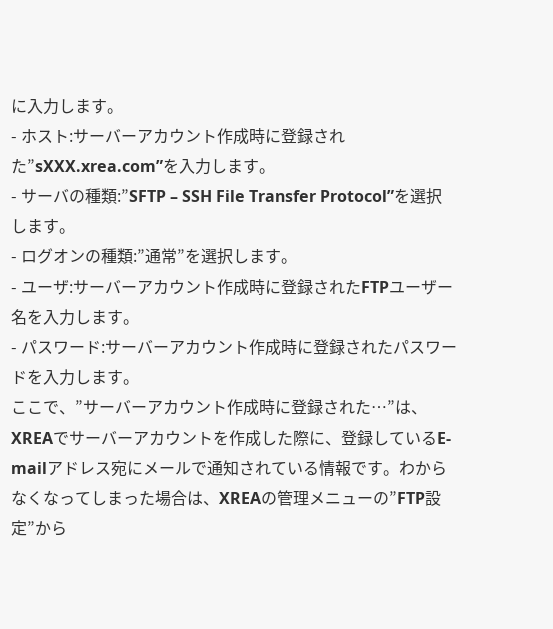に入力します。
- ホスト:サーバーアカウント作成時に登録された”sXXX.xrea.com”を入力します。
- サーバの種類:”SFTP – SSH File Transfer Protocol”を選択します。
- ログオンの種類:”通常”を選択します。
- ユーザ:サーバーアカウント作成時に登録されたFTPユーザー名を入力します。
- パスワード:サーバーアカウント作成時に登録されたパスワードを入力します。
ここで、”サーバーアカウント作成時に登録された…”は、XREAでサーバーアカウントを作成した際に、登録しているE-mailアドレス宛にメールで通知されている情報です。わからなくなってしまった場合は、XREAの管理メニューの”FTP設定”から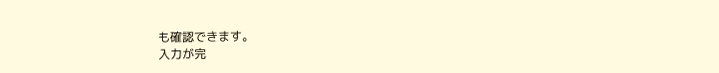も確認できます。
入力が完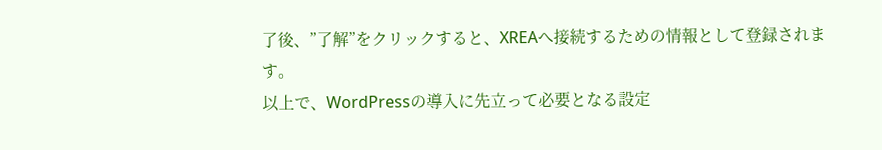了後、”了解”をクリックすると、XREAへ接続するための情報として登録されます。
以上で、WordPressの導入に先立って必要となる設定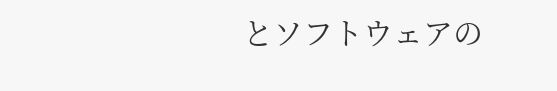とソフトウェアの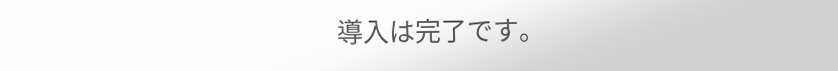導入は完了です。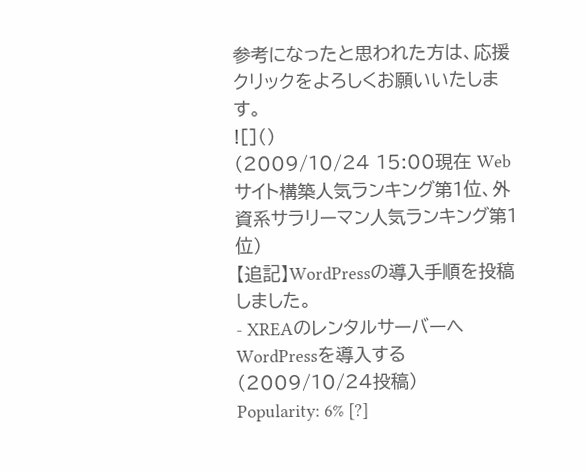参考になったと思われた方は、応援クリックをよろしくお願いいたします。
![]()
(2009/10/24 15:00現在 Webサイト構築人気ランキング第1位、外資系サラリーマン人気ランキング第1位)
【追記】WordPressの導入手順を投稿しました。
- XREAのレンタルサーバーへWordPressを導入する(2009/10/24投稿)
Popularity: 6% [?]